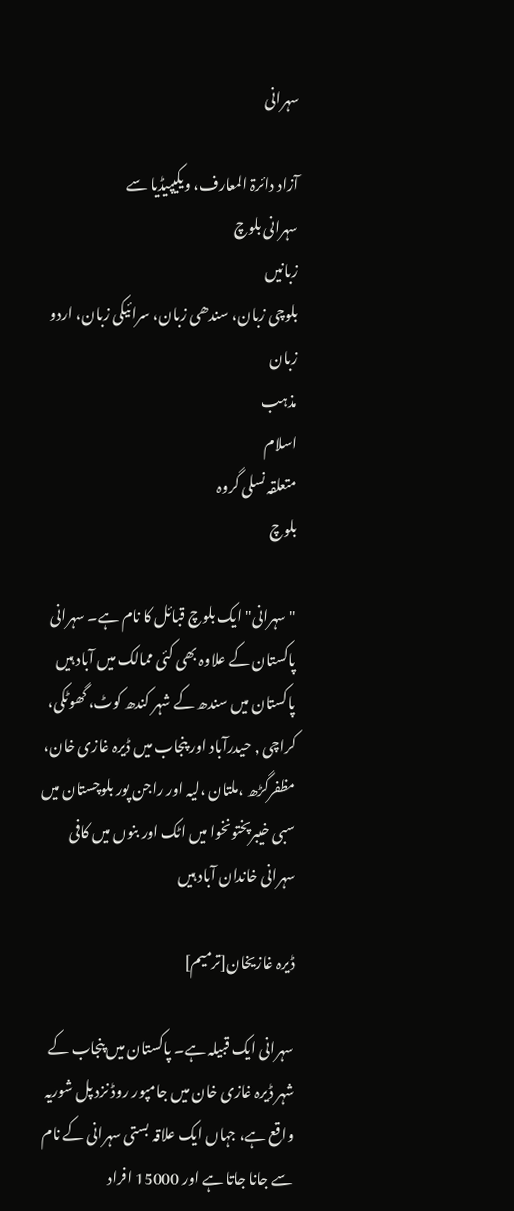سہرانی

آزاد دائرۃ المعارف، ویکیپیڈیا سے
سہرانی بلوچ
زبانیں
بلوچی زبان، سندھی زبان، سرائیکی زبان، اردو زبان
مذہب
اسلام
متعلقہ نسلی گروہ
بلوچ

"سہرانی" ایک بلوچ قبائل کا نام ہے۔ سہرانی پاکستان کے علاوہ بھی کئی ممالک میں آباد ہیں پاکستان میں سندھ کے شہر کندھ کوٹ، گھوٹکی، کراچی , حیدرآباد اور پنجاب میں ڈیرہ غازی خان، مظفرگڑھ ،ملتان ،لیہ اور راجن پور بلوچستان میں سبی خیبرپختونخوا میں اٹک اور بنوں میں کافی سہرانی خاندان آباد ہیں

ڈیرہ غازیخان[ترمیم]

سہرانی ایک قبیلہ ہے۔ پاکستان میں پنجاب کے شہر ڈیرہ غازی خان میں جامپور روڈ نزد پل شوریہ واقع ہے، جہاں ایک علاقہ بستی سہرانی کے نام سے جانا جاتا ہے اور 15000 افراد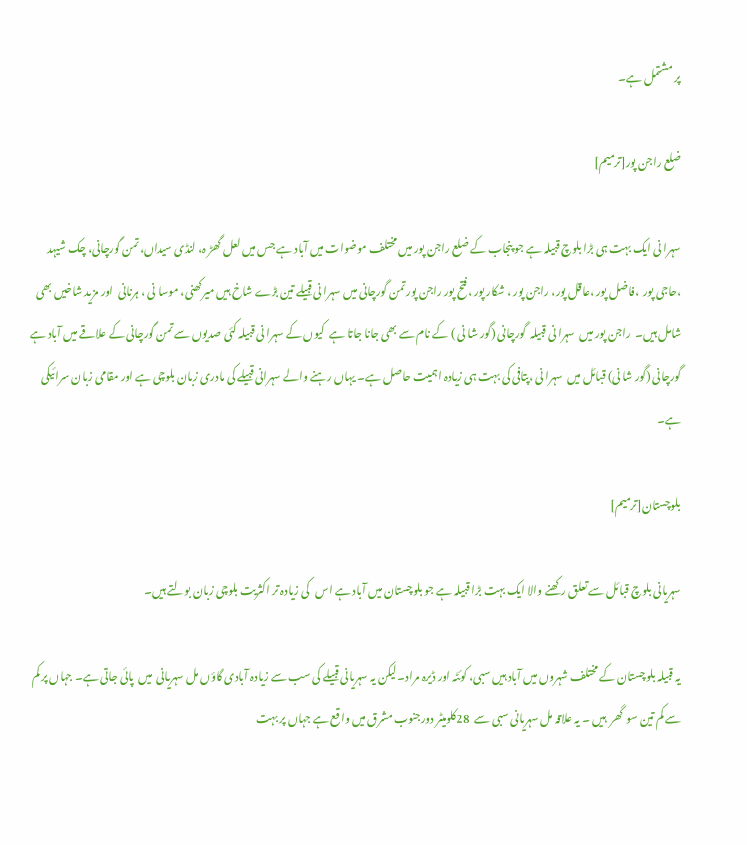پر مشتمل ہے۔

ضلع راجن پور[ترمیم]

سہرا نی ایک بہت ہی بڑا بلوچ قبیلہ ہے جو پنجاب کے ضلع راجن پور میں مختلف موضوات میں آباد ہے جس میں لعل گھڑ ہ، لنڈی سیداں، تمن گورچانی، چک شیہد ،حاجی پور  ،فاضل پور ،عاقل پور، راجن پور ، شکار پور ،فتح پور راجن پور تمن گورچانی میں سہرا نی قبیلے تین بڑے شاخ ہیں میرکھنی، موسا نی ، ہرنانی  اور مزید شاخیں بھی شامل ہیں۔  راجن پور میں  سہرا نی قبیلہ  گورچانی (گور شا نی ) کے نام سے بھی جانا جاتا ہے  کیوں کے سہرا نی قبیلہ کئی صدیوں سے تمن گورچانی کے علاقے میں آباد ہے گورچانی (گور شا نی) قبائل میں  سہرا نی ،پتافی کی بہت ہی زیادہ اہمیت حاصل ہے۔ یہاں رہنے والے سہرانی قبیلے کی مادری زبان بلوچی ہے اور مقامی زبان سرائیکی ہے۔

بلوچستان[ترمیم]

سہریانی بلوچ قبائل سے تعلق رکھنے والا ایک بہت بڑا قبیلہ ہے جو بلوچستان میں آباد ہے اس   کی زیادہ تر اکثریت بلوچی زبان بولتے ہیں۔

یہ قبیلہ بلوچستان کے مختلف شہروں میں آباد ہیں سبی، کوئٹہ اور ڈیرہ مراد۔لیکن یہ سہریانی قبیلے کی سب سے زیادہ آبادی گاؤں مل سہریانی  میں  پائی جاتی ہے۔ جہاں پر کم سے کم تین سو  گھر  ہیں ۔ یہ علاقہ مل سہریانی سبی سے  28کلومیٹر دورجنوب مشرق میں واقع ہے جہاں پر بہت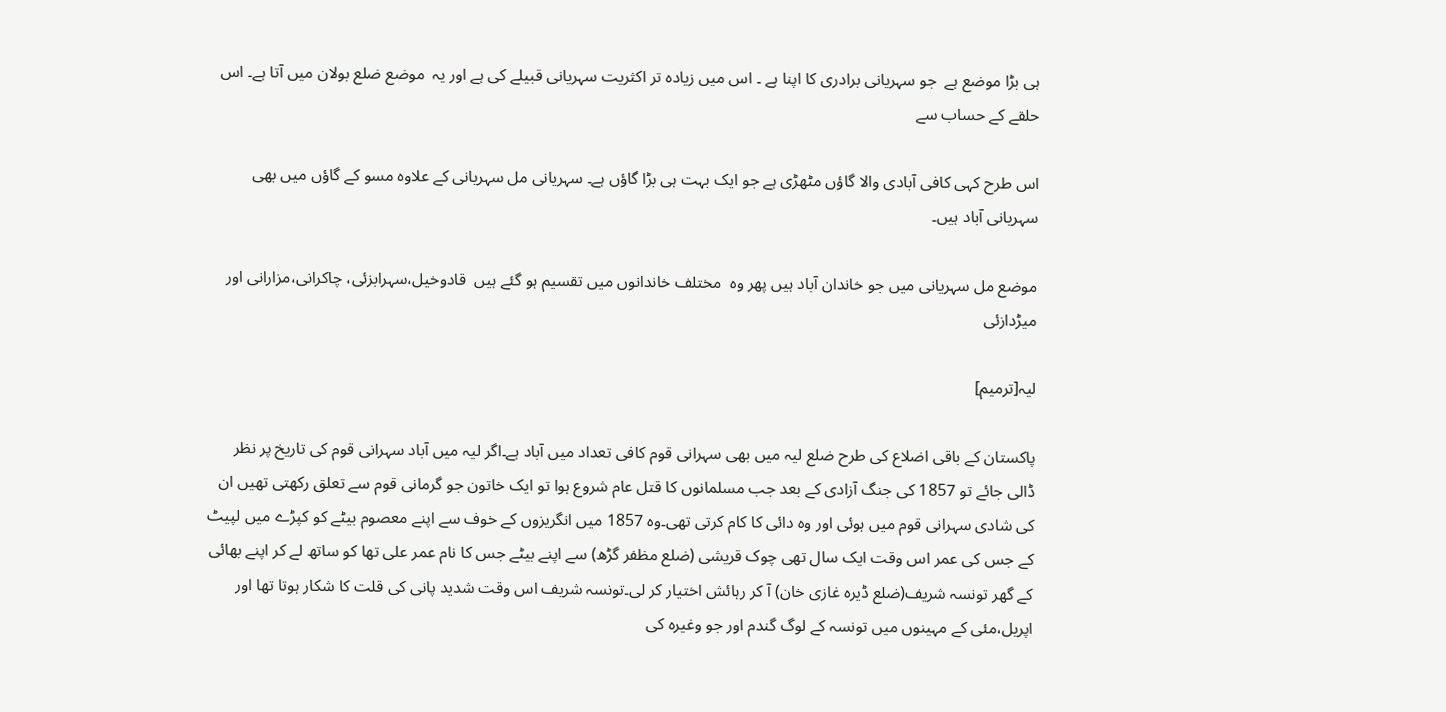ہی بڑا موضع ہے  جو سہریانی برادری کا اپنا ہے ۔ اس میں زیادہ تر اکثریت سہریانی قبیلے کی ہے اور یہ  موضع ضلع بولان میں آتا ہے۔ اس حلقے کے حساب سے

اس طرح کہی کافی آبادی والا گاؤں مٹھڑی ہے جو ایک بہت ہی بڑا گاؤں ہے۔ سہریانی مل سہریانی کے علاوہ مسو کے گاؤں میں بھی  سہریانی آباد ہیں۔

موضع مل سہریانی میں جو خاندان آباد ہیں پھر وہ  مختلف خاندانوں میں تقسیم ہو گئے ہیں  قادوخیل،سہرابزئی، چاکرانی،مزارانی اور میڑدازئی

لیہ[ترمیم]

پاکستان کے باقی اضلاع کی طرح ضلع لیہ میں بھی سہرانی قوم کافی تعداد میں آباد ہے۔اگر لیہ میں آباد سہرانی قوم کی تاریخ پر نظر ڈالی جائے تو 1857 کی جنگ آزادی کے بعد جب مسلمانوں کا قتل عام شروع ہوا تو ایک خاتون جو گرمانی قوم سے تعلق رکھتی تھیں ان کی شادی سہرانی قوم میں ہوئی اور وہ دائی کا کام کرتی تھی۔وہ 1857 میں انگریزوں کے خوف سے اپنے معصوم بیٹے کو کپڑے میں لپیٹ کے جس کی عمر اس وقت ایک سال تھی چوک قریشی (ضلع مظفر گڑھ) سے اپنے بیٹے جس کا نام عمر علی تھا کو ساتھ لے کر اپنے بھائی کے گھر تونسہ شریف(ضلع ڈیرہ غازی خان) آ کر رہائش اختیار کر لی۔تونسہ شریف اس وقت شدید پانی کی قلت کا شکار ہوتا تھا اور اپریل،مئی کے مہینوں میں تونسہ کے لوگ گندم اور جو وغیرہ کی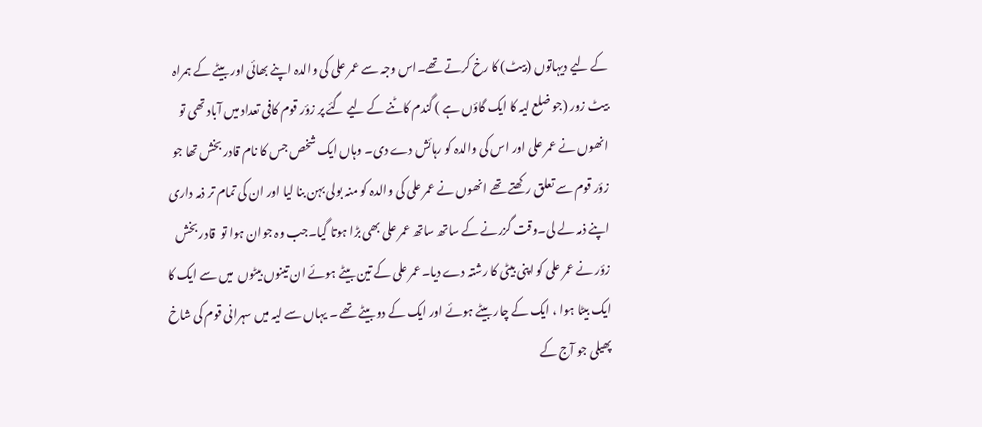کے لیے دیہاتوں (بیٹ) کا رخ کرتے تھے۔اس وجہ سے عمر علی کی والدہ اپنے بھائی اور بیٹے کے ہمراہ بیٹ زور (جو ضلع لیہ کا ایک گاؤں ہے ) گندم کاٹنے کے لیے گئے پر زؤر قوم کافی تعداد میں آباد تھی تو انھوں نے عمر علی اور اس کی والدہ کو رہائش دے دی۔ وہاں ایک شخص جس کا نام قادر بخش تھا جو زؤر قوم سے تعلق رکھتے تھے انھوں نے عمر علی کی والدہ کو منہ بولی بہن بنا لیا اور ان کی تمام تر ذمہ داری اپنے ذمہ لے لی۔وقت گزرنے کے ساتھ ساتھ عمر علی بھی بڑا ہوتا گیا۔جب وہ جوان ہوا تو  قادر بخش زؤر نے عمر علی کو اپنی بیٹی کا رشتہ دے دیا۔عمر علی کے تین بیٹے ہوئے ان تینوں بیٹوں  میں سے ایک کا ایک بیٹا ہوا ، ایک کے چار بیٹے ہوئے اور ایک کے دو بیٹے تھے ۔ یہاں سے لیہ میں سہرانی قوم کی شاخ پھیلی جو آج کے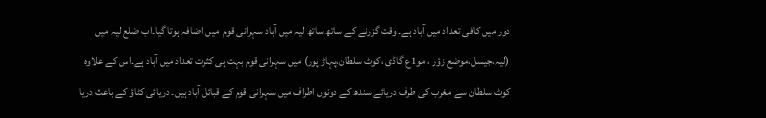دور میں کافی تعداد میں آباد ہے۔ وقت گزرنے کے ساتھ ساتھ لیہ میں آباد سہرانی قوم  میں اضافہ ہوتا گیا۔اب ضلع لیہ میں (لیہ،جیسل،موضع زؤر ، مو1ع گاڈی ،کوٹ سلطان،پہاڑ پور) میں سہرانی قوم بہت ہی کثرت تعداد میں آباد ہے۔اس کے علاوہ کوٹ سلطان سے مغرب کی طرف دریائے سندھ کے دونوں اطراف میں سہرانی قوم کے قبائل آباد ہیں۔ دریائی کٹاؤ کے باعث دریا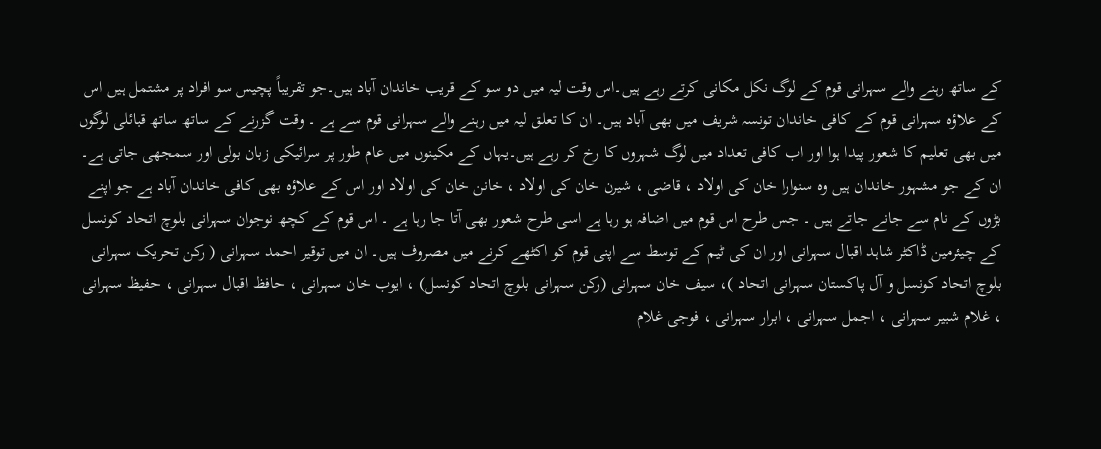کے ساتھ رہنے والے سہرانی قوم کے لوگ نکل مکانی کرتے رہے ہیں۔اس وقت لیہ میں دو سو کے قریب خاندان آباد ہیں۔جو تقریباً پچیس سو افراد پر مشتمل ہیں اس کے علاؤہ سہرانی قوم کے کافی خاندان تونسہ شریف میں بھی آباد ہیں۔ ان کا تعلق لیہ میں رہنے والے سہرانی قوم سے ہے ۔ وقت گزرنے کے ساتھ ساتھ قبائلی لوگوں میں بھی تعلیم کا شعور پیدا ہوا اور اب کافی تعداد میں لوگ شہروں کا رخ کر رہے ہیں۔یہاں کے مکینوں میں عام طور پر سرائیکی زبان بولی اور سمجھی جاتی ہے۔ ان کے جو مشہور خاندان ہیں وہ سنوارا خان کی اولاد ، قاضی ، شیرن خان کی اولاد ، خانن خان کی اولاد اور اس کے علاؤہ بھی کافی خاندان آباد ہے جو اپنے بڑوں کے نام سے جانے جاتے ہیں ۔ جس طرح اس قوم میں اضافہ ہو رہا ہے اسی طرح شعور بھی آتا جا رہا ہے ۔ اس قوم کے کچھ نوجوان سہرانی بلوچ اتحاد کونسل کے چیئرمین ڈاکٹر شاہد اقبال سہرانی اور ان کی ٹیم کے توسط سے اپنی قوم کو اکٹھے کرنے میں مصروف ہیں۔ ان میں توقیر احمد سہرانی ( رکن تحریک سہرانی بلوچ اتحاد کونسل و آل پاکستان سہرانی اتحاد )، سیف خان سہرانی (رکن سہرانی بلوچ اتحاد کونسل) ، ایوب خان سہرانی ، حافظ اقبال سہرانی ، حفیظ سہرانی ، غلام شبیر سہرانی ، اجمل سہرانی ، ابرار سہرانی ، فوجی غلام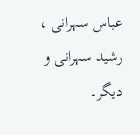عباس سہرانی ، رشید سہرانی و دیگر۔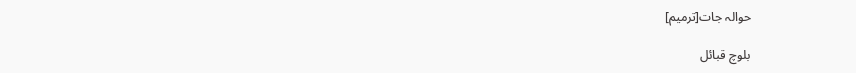حوالہ جات[ترمیم]

بلوچ قبائل